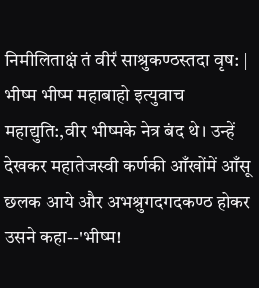निमीलिताक्षं तं वीरं॑ साश्रुकण्ठस्तदा वृष: | भीष्म भीष्म महाबाहो इत्युवाच महाद्युति:,वीर भीष्मके नेत्र बंद थे। उन्हें देखकर महातेजस्वी कर्णकी आँखोंमें आँसू छलक आये और अभश्रुगदगदकण्ठ होकर उसने कहा--'भीष्म!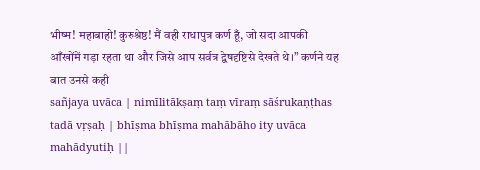भीष्म! महाबाहो! कुरुश्रेष्ठ! मैं वही राधापुत्र कर्ण हूँ, जो सदा आपकी आँखोंमें गड़ा रहता था और जिसे आप सर्वत्र द्वेषदृष्टिसे देखते थे।” कर्णने यह बात उनसे कही
sañjaya uvāca | nimīlitākṣaṃ taṃ vīraṃ sāśrukaṇṭhas tadā vṛṣaḥ | bhīṣma bhīṣma mahābāho ity uvāca mahādyutiḥ ||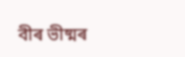বীৰ ভীষ্মৰ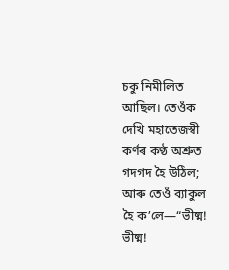চকু নিমীলিত আছিল। তেওঁক দেখি মহাতেজস্বী কৰ্ণৰ কণ্ঠ অশ্ৰুত গদগদ হৈ উঠিল; আৰু তেওঁ ব্যাকুল হৈ ক’লে—“ভীষ্ম! ভীষ্ম!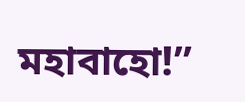মহাবাহো!”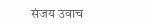संजय उवाच